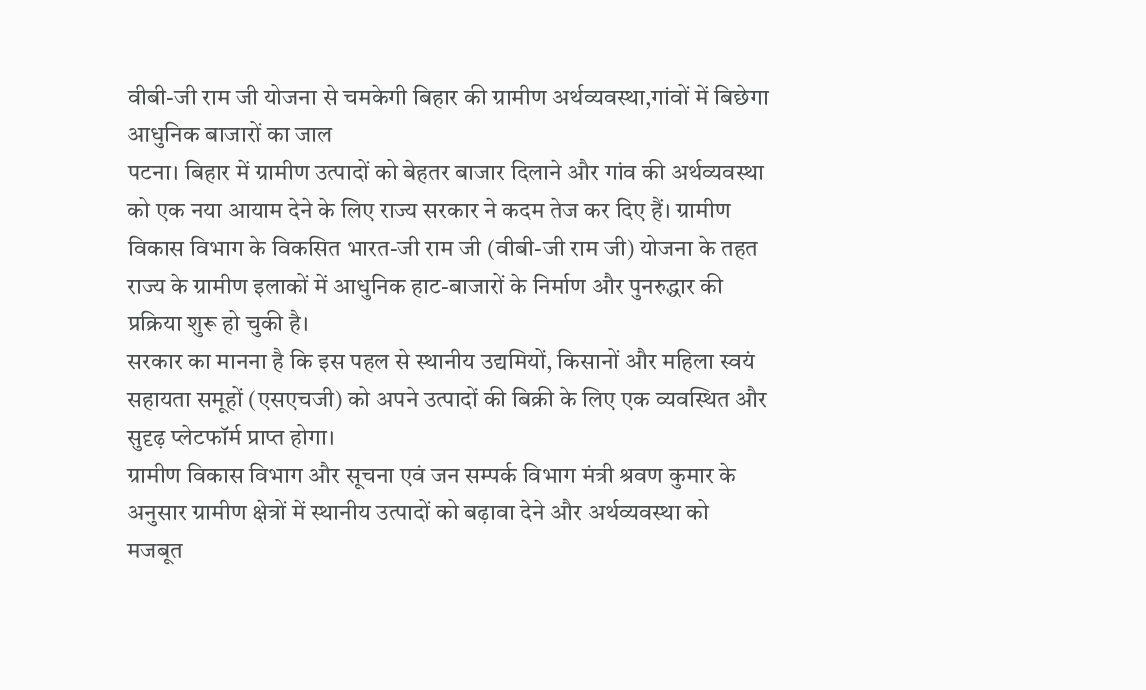वीबी-जी राम जी योजना से चमकेगी बिहार की ग्रामीण अर्थव्यवस्था,गांवों में बिछेगा आधुनिक बाजारों का जाल
पटना। बिहार में ग्रामीण उत्पादों को बेहतर बाजार दिलाने और गांव की अर्थव्यवस्था को एक नया आयाम देने के लिए राज्य सरकार ने कदम तेज कर दिए हैं। ग्रामीण विकास विभाग के विकसित भारत-जी राम जी (वीबी-जी राम जी) योजना के तहत राज्य के ग्रामीण इलाकों में आधुनिक हाट-बाजारों के निर्माण और पुनरुद्धार की प्रक्रिया शुरू हो चुकी है।
सरकार का मानना है कि इस पहल से स्थानीय उद्यमियों, किसानों और महिला स्वयं सहायता समूहों (एसएचजी) को अपने उत्पादों की बिक्री के लिए एक व्यवस्थित और सुदृढ़ प्लेटफॉर्म प्राप्त होगा।
ग्रामीण विकास विभाग और सूचना एवं जन सम्पर्क विभाग मंत्री श्रवण कुमार के अनुसार ग्रामीण क्षेत्रों में स्थानीय उत्पादों को बढ़ावा देने और अर्थव्यवस्था को मजबूत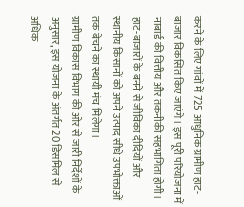करने के लिए गांवों में 725 आधुनिक ग्रामीण हाट-बाजार विकसित किए जाएंगे। इस पूरी परियोजना में नाबार्ड की वित्तीय और तकनीकी सहभागिता होगी। हाट-बाजारों के बनने से जीविका दीदियों और स्थानीय किसानों को अपने उत्पाद सीधे उपभोक्ताओं तक बेचने का स्थायी मंच मिलेगा।
ग्रामीण विकास विभाग की ओर से जारी निर्देशों के अनुसार, इस योजना के अंतर्गत 20 डिसमिल से अधिक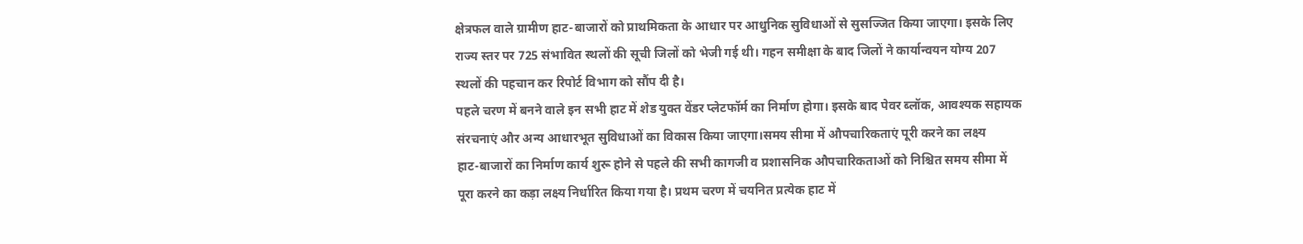क्षेत्रफल वाले ग्रामीण हाट-बाजारों को प्राथमिकता के आधार पर आधुनिक सुविधाओं से सुसज्जित किया जाएगा। इसके लिए राज्य स्तर पर 725 संभावित स्थलों की सूची जिलों को भेजी गई थी। गहन समीक्षा के बाद जिलों ने कार्यान्वयन योग्य 207 स्थलों की पहचान कर रिपोर्ट विभाग को सौंप दी है।
पहले चरण में बनने वाले इन सभी हाट में शेड युक्त वेंडर प्लेटफॉर्म का निर्माण होगा। इसके बाद पेवर ब्लॉक, आवश्यक सहायक संरचनाएं और अन्य आधारभूत सुविधाओं का विकास किया जाएगा।समय सीमा में औपचारिकताएं पूरी करने का लक्ष्य
हाट-बाजारों का निर्माण कार्य शुरू होने से पहले की सभी कागजी व प्रशासनिक औपचारिकताओं को निश्चित समय सीमा में पूरा करने का कड़ा लक्ष्य निर्धारित किया गया है। प्रथम चरण में चयनित प्रत्येक हाट में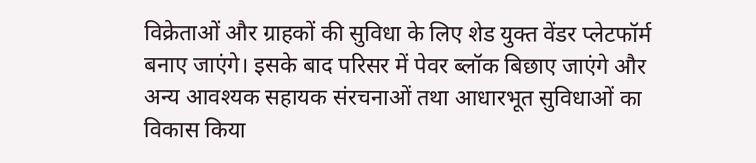विक्रेताओं और ग्राहकों की सुविधा के लिए शेड युक्त वेंडर प्लेटफॉर्म बनाए जाएंगे। इसके बाद परिसर में पेवर ब्लॉक बिछाए जाएंगे और अन्य आवश्यक सहायक संरचनाओं तथा आधारभूत सुविधाओं का विकास किया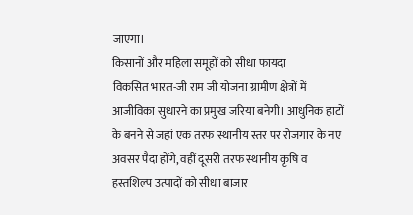जाएगा।
किसानों और महिला समूहों को सीधा फायदा
विकसित भारत-जी राम जी योजना ग्रामीण क्षेत्रों में आजीविका सुधारने का प्रमुख जरिया बनेगी। आधुनिक हाटों के बनने से जहां एक तरफ स्थानीय स्तर पर रोजगार के नए अवसर पैदा होंगे, वहीं दूसरी तरफ स्थानीय कृषि व हस्तशिल्प उत्पादों को सीधा बाजार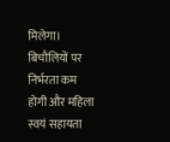मिलेगा। बिचौलियों पर निर्भरता कम होगी और महिला स्वयं सहायता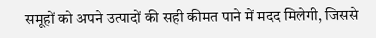समूहों को अपने उत्पादों की सही कीमत पाने में मदद मिलेगी, जिससे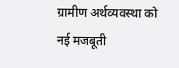ग्रामीण अर्थव्यवस्था को नई मजबूती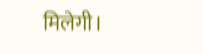मिलेगी।